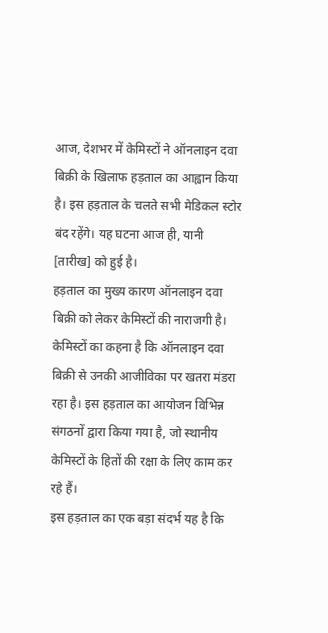आज, देशभर में केमिस्टों ने ऑनलाइन दवा बिक्री के खिलाफ हड़ताल का आह्वान किया है। इस हड़ताल के चलते सभी मेडिकल स्टोर बंद रहेंगे। यह घटना आज ही, यानी [तारीख] को हुई है।
हड़ताल का मुख्य कारण ऑनलाइन दवा बिक्री को लेकर केमिस्टों की नाराजगी है। केमिस्टों का कहना है कि ऑनलाइन दवा बिक्री से उनकी आजीविका पर खतरा मंडरा रहा है। इस हड़ताल का आयोजन विभिन्न संगठनों द्वारा किया गया है, जो स्थानीय केमिस्टों के हितों की रक्षा के लिए काम कर रहे हैं।
इस हड़ताल का एक बड़ा संदर्भ यह है कि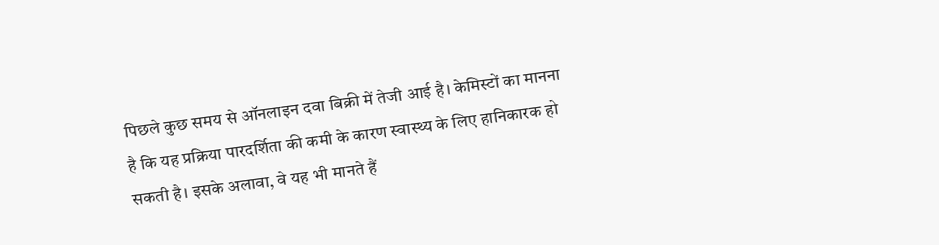पिछले कुछ समय से ऑनलाइन दवा बिक्री में तेजी आई है। केमिस्टों का मानना है कि यह प्रक्रिया पारदर्शिता की कमी के कारण स्वास्थ्य के लिए हानिकारक हो सकती है। इसके अलावा, वे यह भी मानते हैं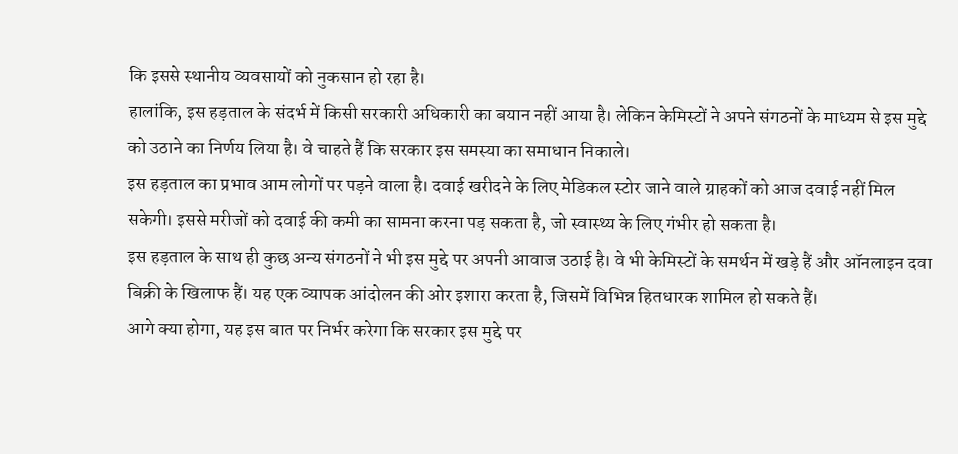कि इससे स्थानीय व्यवसायों को नुकसान हो रहा है।
हालांकि, इस हड़ताल के संदर्भ में किसी सरकारी अधिकारी का बयान नहीं आया है। लेकिन केमिस्टों ने अपने संगठनों के माध्यम से इस मुद्दे को उठाने का निर्णय लिया है। वे चाहते हैं कि सरकार इस समस्या का समाधान निकाले।
इस हड़ताल का प्रभाव आम लोगों पर पड़ने वाला है। दवाई खरीदने के लिए मेडिकल स्टोर जाने वाले ग्राहकों को आज दवाई नहीं मिल सकेगी। इससे मरीजों को दवाई की कमी का सामना करना पड़ सकता है, जो स्वास्थ्य के लिए गंभीर हो सकता है।
इस हड़ताल के साथ ही कुछ अन्य संगठनों ने भी इस मुद्दे पर अपनी आवाज उठाई है। वे भी केमिस्टों के समर्थन में खड़े हैं और ऑनलाइन दवा बिक्री के खिलाफ हैं। यह एक व्यापक आंदोलन की ओर इशारा करता है, जिसमें विभिन्न हितधारक शामिल हो सकते हैं।
आगे क्या होगा, यह इस बात पर निर्भर करेगा कि सरकार इस मुद्दे पर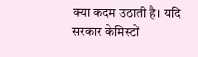क्या कदम उठाती है। यदि सरकार केमिस्टों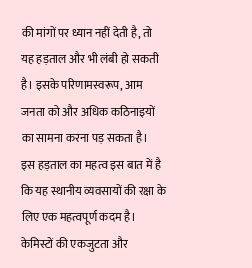की मांगों पर ध्यान नहीं देती है, तो यह हड़ताल और भी लंबी हो सकती है। इसके परिणामस्वरूप, आम जनता को और अधिक कठिनाइयों का सामना करना पड़ सकता है।
इस हड़ताल का महत्व इस बात में है कि यह स्थानीय व्यवसायों की रक्षा के लिए एक महत्वपूर्ण कदम है। केमिस्टों की एकजुटता और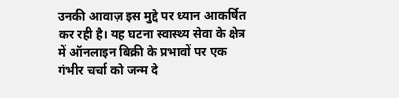उनकी आवाज़ इस मुद्दे पर ध्यान आकर्षित कर रही है। यह घटना स्वास्थ्य सेवा के क्षेत्र में ऑनलाइन बिक्री के प्रभावों पर एक गंभीर चर्चा को जन्म दे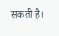सकती है।